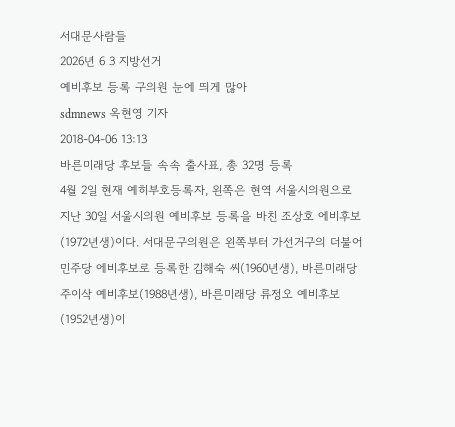서대문사람들
2026년 6 3 지방선거
예비후보 등록 구의원 눈에 띄게 많아
sdmnews 옥현영 기자
2018-04-06 13:13
바른미래당 후보들 속속 출사표, 총 32명 등록
4월 2일 현재 예히부호등록자, 왼쪽은 현역 서울시의원으로 지난 30일 서울시의원 예비후보 등록을 바친 조상호 에비후보(1972년생)이다. 서대문구의원은 왼쪽부터 가선거구의 더불어민주당 에비후보로 등록한 김해숙 씨(1960년생), 바른미래당 주이삭 예비후보(1988년생), 바른미래당 류정오 예비후보(1952년생)이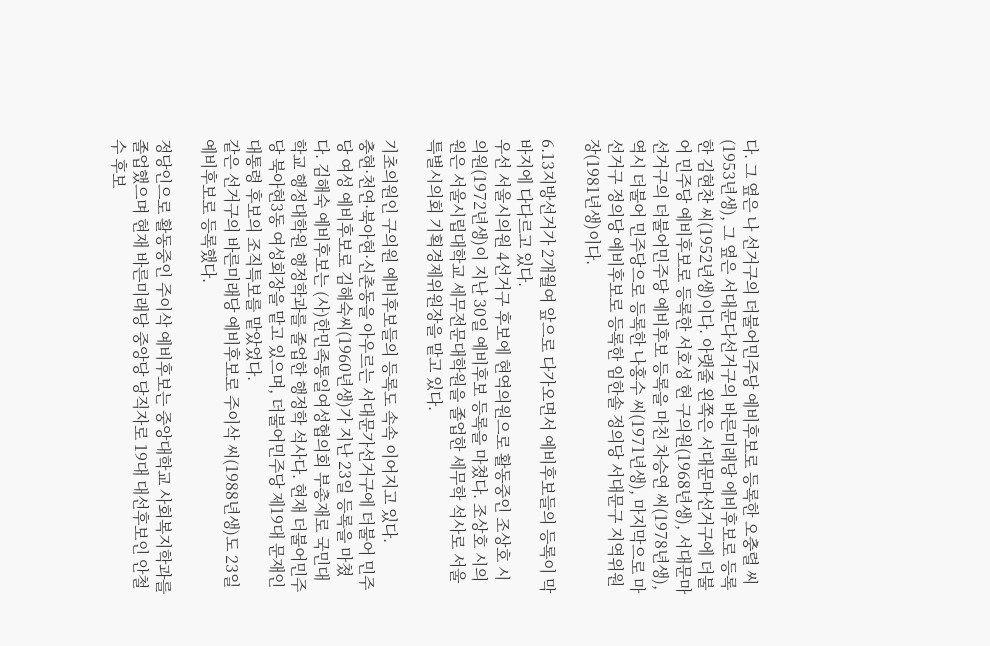다. 그 옆은 나 선거구의 더불어민주당 예비후보로 등록한 오충렬 씨(1953년생), 그 옆은 서대문다선거구의 바른미래당 에비후보로 등록한 김현찬 씨(1952년생)이다. 아랫줄 왼쪽은 서대문마선거구에 더불어 민주당 예비후보로 등록한 서호성 현 구의원(1968년생), 서대문마선거구의 더불어민주당 예비후보 등록을 마친 차승연 씨(1978년생), 역시 더불어 민주당으로 등록한 나홍수 씨(1971년생), 마지막으로 마선거구 정의당 예비후보로 등록한 임한솔 정의당 서대문구 지역위원장(1981년생)이다.

6.13지방선거가 2개월여 앞으로 다가오면서 예비후보들의 등록이 막바지에 다다르고 있다.
우선 서울시의원 4선거구 후보에 현역의원으로 활동중인 조상호 시의원(1972년생)이 지난 30일 예비후보 등록을 마쳤다. 조상호 시의원은 서울시립대학교 세무전문대학원을 졸업한 세무학 석사로 서울특별시의회 기획경제위원장을 맡고 있다.

기초의원인 구의원 예비후보들의 등록도 속속 이어지고 있다.
충현·천연·북아현·신촌동을 아우르는 서대문가선거구에 더불어 민주당 여성 예비후보로 김해숙씨(1960년생)가 지난 23일 등록을 마쳤다. 김해숙 예비후보는 (사)한민족통일여성협의회 부총재로 국민대학교 행정대학원 행정학과를 졸업한 행정학 석사다. 현재 더불어민주당 북아현3동 여성회장을 맡고 있으며, 더불어민주당 제19대 문재인 대통령 후보의 조직특보를 맡았었다.
같은 선거구의 바른미래당 예비후보로 주이삭 씨(1988년생)도 23일 예비후보로 등록했다.

정당인으로 활동중인 주이삭 예비후보는 중앙대학교 사회복지학과를 졸업했으며 현재 바른미래당 중앙당 당직자로 19대 대선후보인 안철수 후보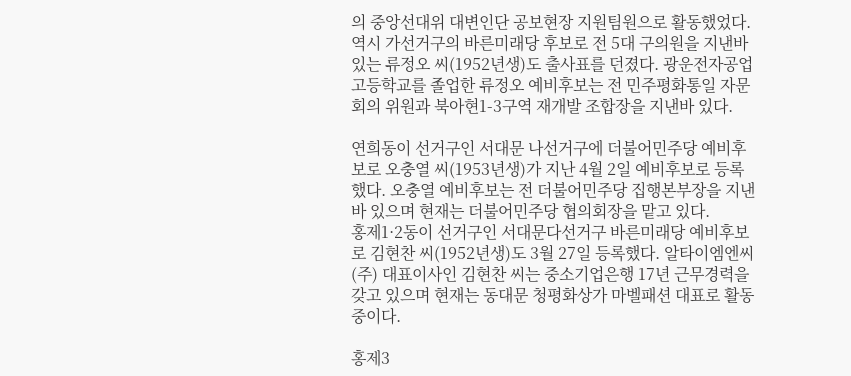의 중앙선대위 대변인단 공보현장 지원팀원으로 활동했었다.
역시 가선거구의 바른미래당 후보로 전 5대 구의원을 지낸바 있는 류정오 씨(1952년생)도 출사표를 던졌다. 광운전자공업고등학교를 졸업한 류정오 예비후보는 전 민주평화통일 자문회의 위원과 북아현1-3구역 재개발 조합장을 지낸바 있다.

연희동이 선거구인 서대문 나선거구에 더불어민주당 예비후보로 오충열 씨(1953년생)가 지난 4월 2일 예비후보로 등록했다. 오충열 예비후보는 전 더불어민주당 집행본부장을 지낸바 있으며 현재는 더불어민주당 협의회장을 맡고 있다.
홍제1·2동이 선거구인 서대문다선거구 바른미래당 예비후보로 김현찬 씨(1952년생)도 3월 27일 등록했다. 알타이엠엔씨(주) 대표이사인 김현찬 씨는 중소기업은행 17년 근무경력을 갖고 있으며 현재는 동대문 청평화상가 마벨패션 대표로 활동중이다.

홍제3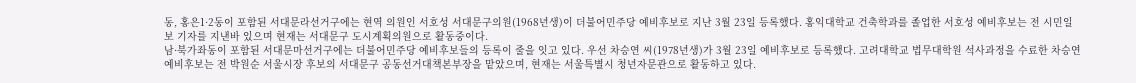동, 홍은1·2동이 포함된 서대문라선거구에는 현역 의원인 서호성 서대문구의원(1968년생)이 더불어민주당 예비후보로 지난 3월 23일 등록했다. 홍익대학교 건축학과를 졸업한 서호성 예비후보는 전 시민일보 기자를 지낸바 있으며 현재는 서대문구 도시계획의원으로 활동중이다.
남·북가좌동이 포함된 서대문마선거구에는 더불어민주당 예비후보들의 등록이 줄을 잇고 있다. 우선 차승연 씨(1978년생)가 3월 23일 예비후보로 등록했다. 고려대학교 법무대학원 석사과정을 수료한 차승연 예비후보는 전 박원순 서울시장 후보의 서대문구 공동선거대책본부장을 맡았으며, 현재는 서울특별시 청년자문관으로 활동하고 있다.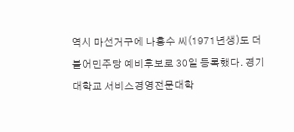역시 마선거구에 나흥수 씨(1971년생)도 더불어민주당 예비후보로 30일 등록했다. 경기대학교 서비스경영전문대학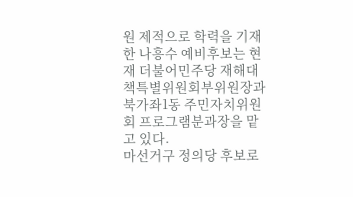원 제적으로 학력을 기재한 나흥수 예비후보는 현재 더불어민주당 재해대책특별위원회부위원장과 북가좌1동 주민자치위원회 프로그램분과장을 맡고 있다.
마선거구 정의당 후보로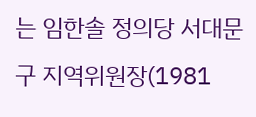는 임한솔 정의당 서대문구 지역위원장(1981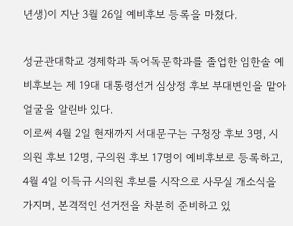년생)이 지난 3월 26일 예비후보 등록을 마쳤다.

성균관대학교 경제학과 독어독문학과를 졸업한 임한솔 예비후보는 제 19대 대통령선거 심상정 후보 부대변인을 맡아 얼굴을 알린바 있다.
이로써 4월 2일 현재까지 서대문구는 구청장 후보 3명, 시의원 후보 12명, 구의원 후보 17명이 예비후보로 등록하고, 4월 4일 이득규 시의원 후보를 시작으로 사무실 개소식을 가지며, 본격적인 선거전을 차분히 준비하고 있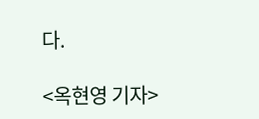다.

<옥현영 기자>